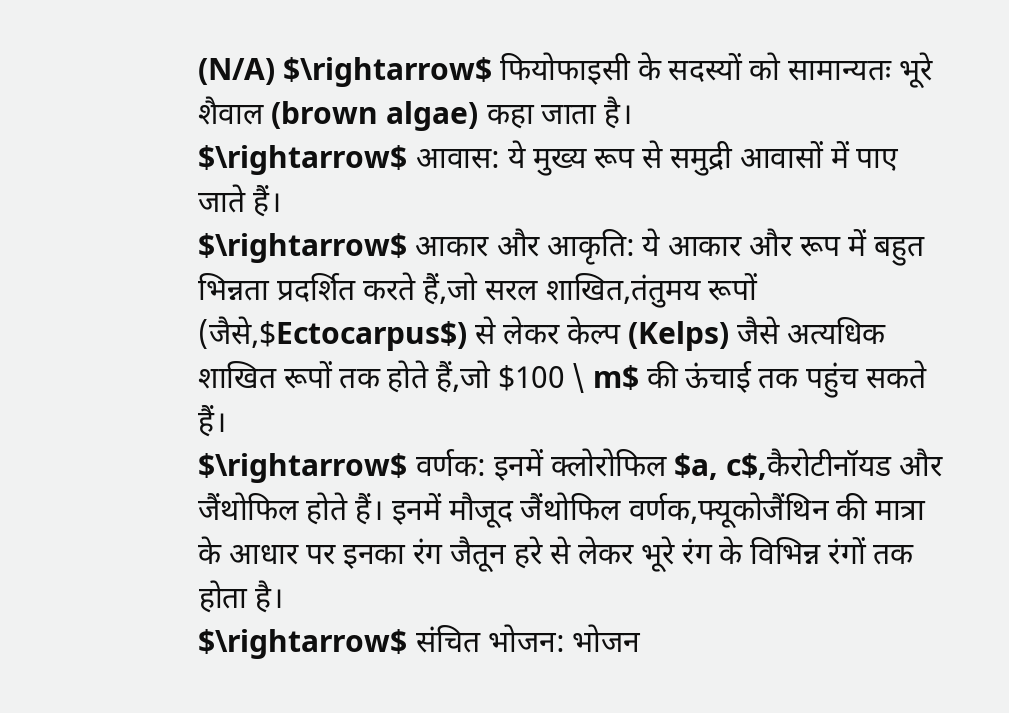(N/A) $\rightarrow$ फियोफाइसी के सदस्यों को सामान्यतः भूरे शैवाल (brown algae) कहा जाता है।
$\rightarrow$ आवास: ये मुख्य रूप से समुद्री आवासों में पाए जाते हैं।
$\rightarrow$ आकार और आकृति: ये आकार और रूप में बहुत भिन्नता प्रदर्शित करते हैं,जो सरल शाखित,तंतुमय रूपों (जैसे,$Ectocarpus$) से लेकर केल्प (Kelps) जैसे अत्यधिक शाखित रूपों तक होते हैं,जो $100 \ m$ की ऊंचाई तक पहुंच सकते हैं।
$\rightarrow$ वर्णक: इनमें क्लोरोफिल $a, c$,कैरोटीनॉयड और जैंथोफिल होते हैं। इनमें मौजूद जैंथोफिल वर्णक,फ्यूकोजैंथिन की मात्रा के आधार पर इनका रंग जैतून हरे से लेकर भूरे रंग के विभिन्न रंगों तक होता है।
$\rightarrow$ संचित भोजन: भोजन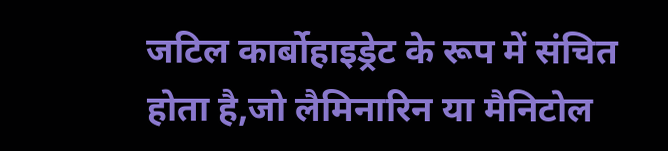जटिल कार्बोहाइड्रेट के रूप में संचित होता है,जो लैमिनारिन या मैनिटोल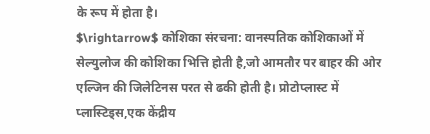के रूप में होता है।
$\rightarrow$ कोशिका संरचना: वानस्पतिक कोशिकाओं में सेल्युलोज की कोशिका भित्ति होती है,जो आमतौर पर बाहर की ओर एल्जिन की जिलेटिनस परत से ढकी होती है। प्रोटोप्लास्ट में प्लास्टिड्स,एक केंद्रीय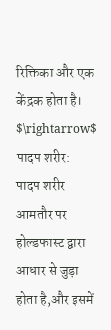रिक्तिका और एक केंद्रक होता है।
$\rightarrow$ पादप शरीर: पादप शरीर आमतौर पर होल्डफास्ट द्वारा आधार से जुड़ा होता है,और इसमें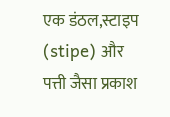एक डंठल,स्टाइप (stipe) और पत्ती जैसा प्रकाश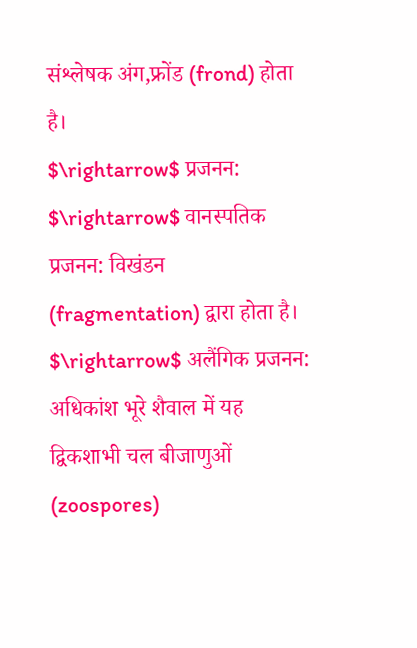संश्लेषक अंग,फ्रोंड (frond) होता है।
$\rightarrow$ प्रजनन:
$\rightarrow$ वानस्पतिक प्रजनन: विखंडन (fragmentation) द्वारा होता है।
$\rightarrow$ अलैंगिक प्रजनन: अधिकांश भूरे शैवाल में यह द्विकशाभी चल बीजाणुओं (zoospores)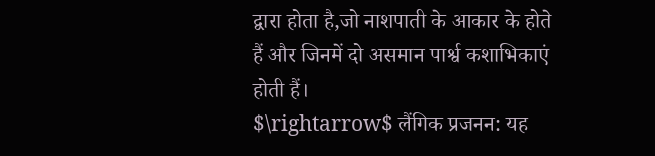द्वारा होता है,जो नाशपाती के आकार के होते हैं और जिनमें दो असमान पार्श्व कशाभिकाएं होती हैं।
$\rightarrow$ लैंगिक प्रजनन: यह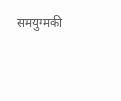समयुग्मकी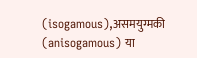(isogamous),असमयुग्मकी (anisogamous) या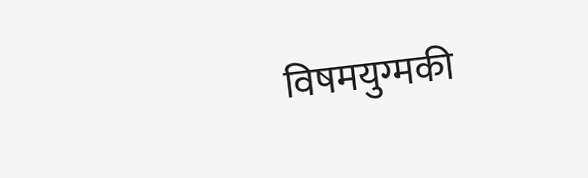विषमयुग्मकी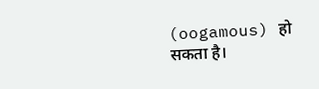(oogamous) हो सकता है।